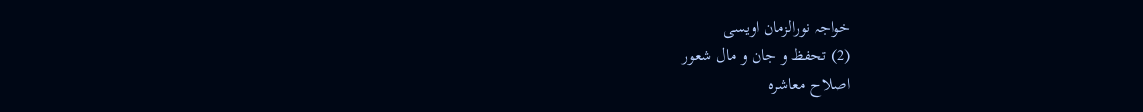خواجہ نورالزمان اویسی
(2) تحفظ و جان و مال شعور
اصلاح معاشرہ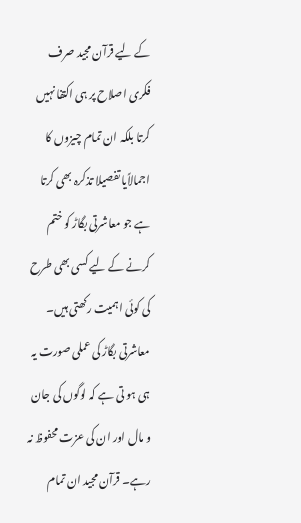کے لیے قرآن مجید صرف فکری اصلاح پر ہی اکتفا نہیں کرتا بلکہ ان تمام چیزوں کا اجمالاًیا تفصیلا تذکرہ بھی کرتا ہے جو معاشرتی بگاڑ کو ختم کرنے کے لیے کسی بھی طرح کی کوئی اہمیت رکھتی ہیں۔ معاشرتی بگاڑ کی عملی صورت یہ ہی ہو تی ہے کہ لوگوں کی جان و مال اور ان کی عزت محفوظ نہ رہے۔ قرآن مجید ان تمام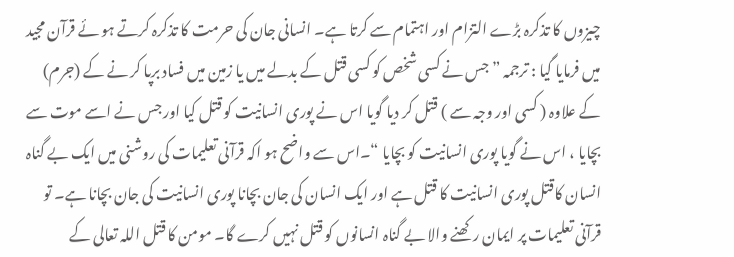چیزوں کا تذکرہ بڑے التزام اور اہتمام سے کرتا ہے۔ انسانی جان کی حرمت کا تذکرہ کرتے ہو ئے قرآن مجید میں فرمایا گیا : ترجمہ ” جس نے کسی شخص کو کسی قتل کے بدلے میں یا زمین میں فساد برپا کر نے کے (جرم) کے علاوہ ( کسی اور وجہ سے ) قتل کر دیا گویا اس نے پوری انسانیت کو قتل کیا اور جس نے اسے موت سے بچایا ، اس نے گویا پوری انسانیت کو بچایا “۔اس سے واضح ہو اکہ قرآنی تعلیمات کی روشنی میں ایک بے گناہ انسان کاقتل پوری انسانیت کا قتل ہے اور ایک انسان کی جان بچانا پوری انسانیت کی جان بچانا ہے۔ تو قرآنی تعلیمات پر ایمان رکھنے والا بے گناہ انسانوں کو قتل نہیں کرے گا۔ مومن کا قتل اللہ تعالی کے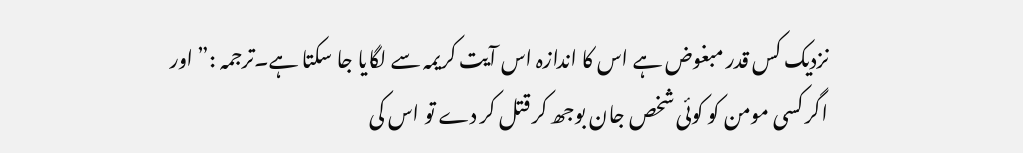نزدیک کس قدر مبغوض ہے اس کا اندازہ اس آیت کریمہ سے لگایا جا سکتا ہے۔ترجمہ :” اور اگر کسی مومن کو کوئی شخص جان بوجھ کر قتل کر دے تو اس کی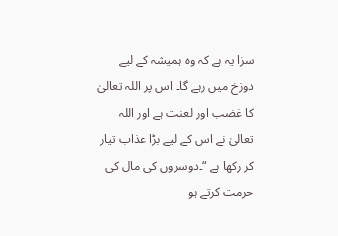سزا یہ ہے کہ وہ ہمیشہ کے لیے دوزخ میں رہے گا۔ اس پر اللہ تعالیٰ کا غضب اور لعنت ہے اور اللہ تعالیٰ نے اس کے لیے بڑا عذاب تیار کر رکھا ہے “۔دوسروں کی مال کی حرمت کرتے ہو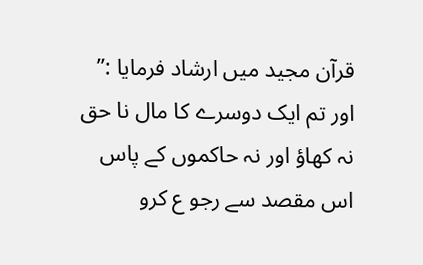قرآن مجید میں ارشاد فرمایا :” اور تم ایک دوسرے کا مال نا حق نہ کھاؤ اور نہ حاکموں کے پاس اس مقصد سے رجو ع کرو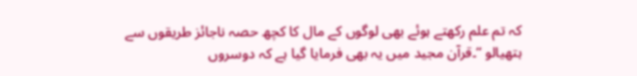کہ تم علم رکھتے ہوئے بھی لوگوں کے مال کا کچھ حصہ ناجائز طریقوں سے ہتھیالو “۔قرآن مجید میں یہ بھی فرمایا گیا ہے کہ دوسروں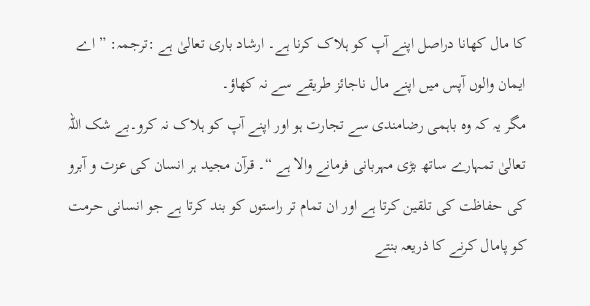کا مال کھانا دراصل اپنے آپ کو ہلاک کرنا ہے۔ ارشاد باری تعالیٰ ہے :ترجمہ: ” اے ایمان والوں آپس میں اپنے مال ناجائز طریقے سے نہ کھاؤ۔
مگر یہ کہ وہ باہمی رضامندی سے تجارت ہو اور اپنے آپ کو ہلاک نہ کرو۔بے شک اللہ تعالیٰ تمہارے ساتھ بڑی مہربانی فرمانے والا ہے “۔ قرآن مجید ہر انسان کی عزت و آبرو کی حفاظت کی تلقین کرتا ہے اور ان تمام تر راستوں کو بند کرتا ہے جو انسانی حرمت کو پامال کرنے کا ذریعہ بنتے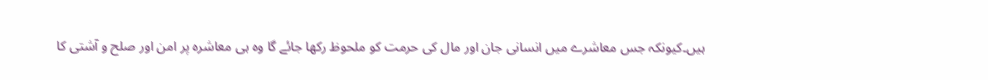ہیں۔کیونکہ جس معاشرے میں انسانی جان اور مال کی حرمت کو ملحوظ رکھا جائے گا وہ ہی معاشرہ پر امن اور صلح و آشتی کا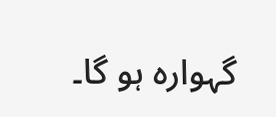گہوارہ ہو گا۔